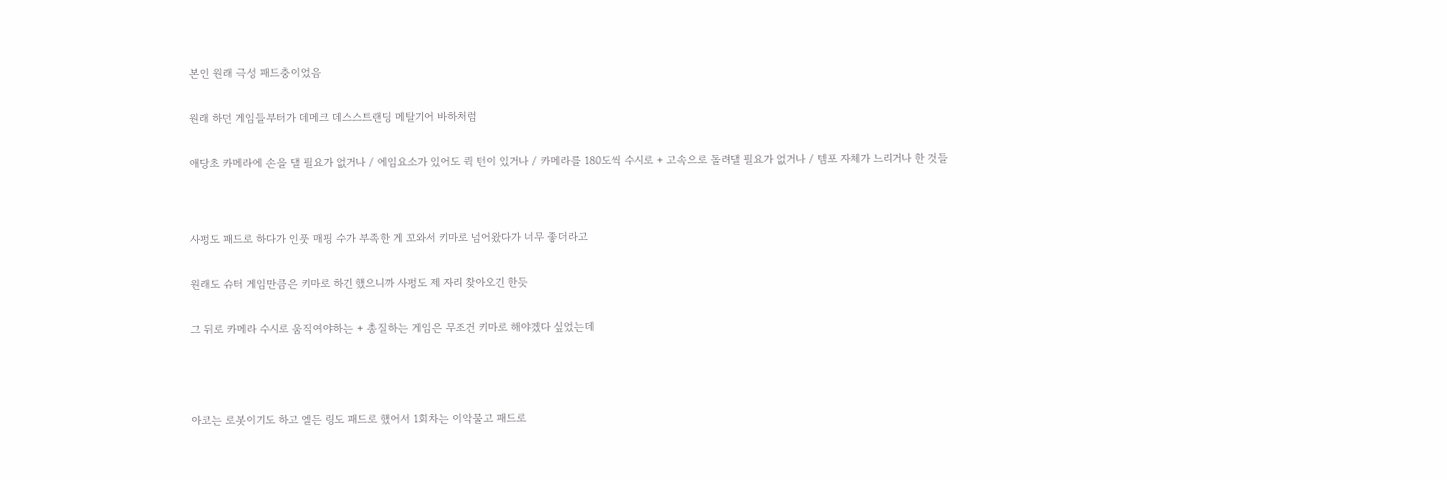본인 원래 극성 패드충이었음


원래 하던 게임들부터가 데메크 데스스트랜딩 메탈기어 바하처럼


애당초 카메라에 손을 댈 필요가 없거나 / 에임요소가 있어도 퀵 턴이 있거나 / 카메라를 180도씩 수시로 + 고속으로 돌려댈 필요가 없거나 / 템포 자체가 느리거나 한 것들




사펑도 패드로 하다가 인풋 매핑 수가 부족한 게 꼬와서 키마로 넘어왔다가 너무 좋더라고


원래도 슈터 게임만큼은 키마로 하긴 했으니까 사펑도 제 자리 찾아오긴 한듯


그 뒤로 카메라 수시로 움직여야하는 + 총질하는 게임은 무조건 키마로 해야겠다 싶었는데





아코는 로봇이기도 하고 엘든 링도 패드로 했어서 1회차는 이악물고 패드로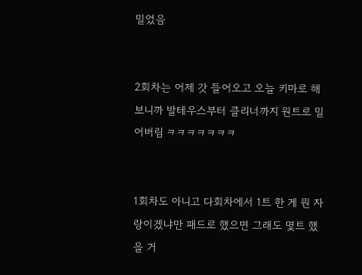밀었음


2회차는 어제 갓 들어오고 오늘 키마로 해보니까 발테우스부터 클리너까지 원트로 밀어버림 ㅋㅋㅋㅋㅋㅋㅋ


1회차도 아니고 다회차에서 1트 한 게 뭔 자랑이겠냐만 패드로 했으면 그래도 몇트 했을 거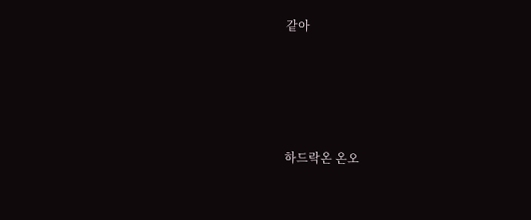같아





하드락온 온오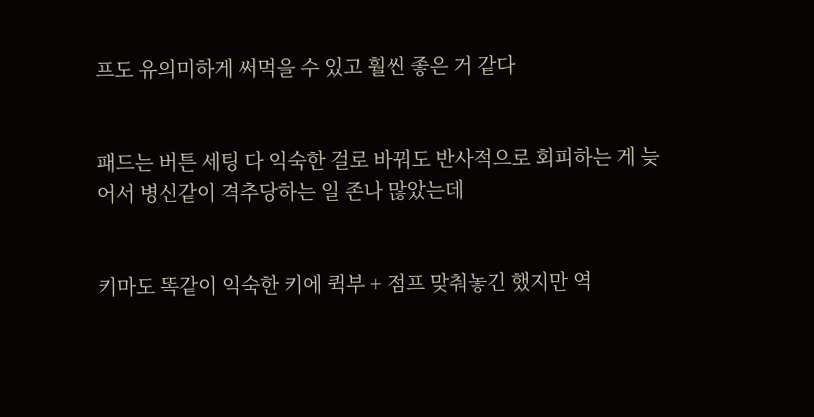프도 유의미하게 써먹을 수 있고 훨씬 좋은 거 같다


패드는 버튼 세팅 다 익숙한 걸로 바꿔도 반사적으로 회피하는 게 늦어서 병신같이 격추당하는 일 존나 많았는데


키마도 똑같이 익숙한 키에 퀵부 + 점프 맞춰놓긴 했지만 역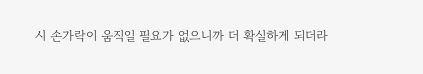시 손가락이 움직일 필요가 없으니까 더 확실하게 되더라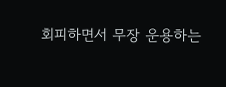회피하면서 무장 운용하는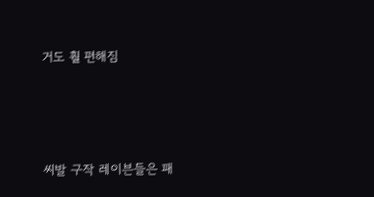거도 훨 편해짐





씨발 구작 레이븐들은 패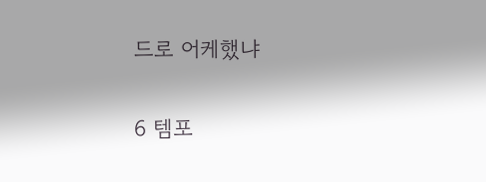드로 어케했냐


6 템포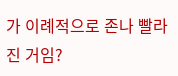가 이례적으로 존나 빨라진 거임?